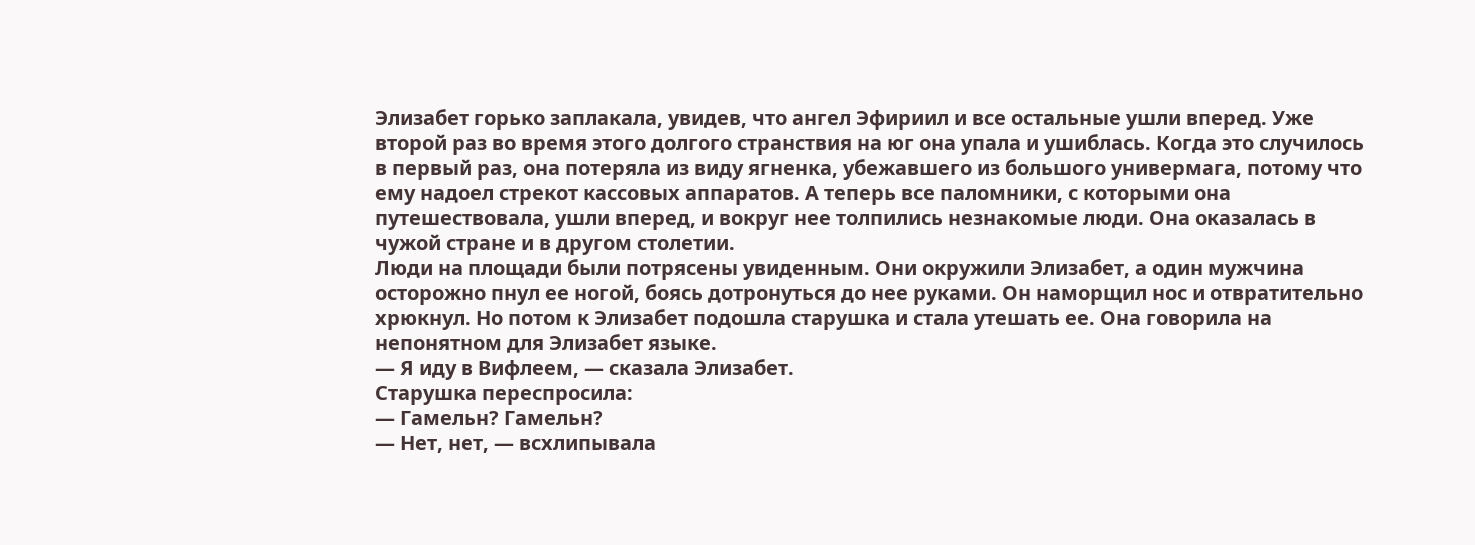Элизабет горько заплакала, увидев, что ангел Эфириил и все остальные ушли вперед. Уже второй раз во время этого долгого странствия на юг она упала и ушиблась. Когда это случилось в первый раз, она потеряла из виду ягненка, убежавшего из большого универмага, потому что ему надоел стрекот кассовых аппаратов. А теперь все паломники, с которыми она путешествовала, ушли вперед, и вокруг нее толпились незнакомые люди. Она оказалась в чужой стране и в другом столетии.
Люди на площади были потрясены увиденным. Они окружили Элизабет, а один мужчина осторожно пнул ее ногой, боясь дотронуться до нее руками. Он наморщил нос и отвратительно хрюкнул. Но потом к Элизабет подошла старушка и стала утешать ее. Она говорила на непонятном для Элизабет языке.
— Я иду в Вифлеем, — сказала Элизабет.
Старушка переспросила:
— Гамельн? Гамельн?
— Нет, нет, — всхлипывала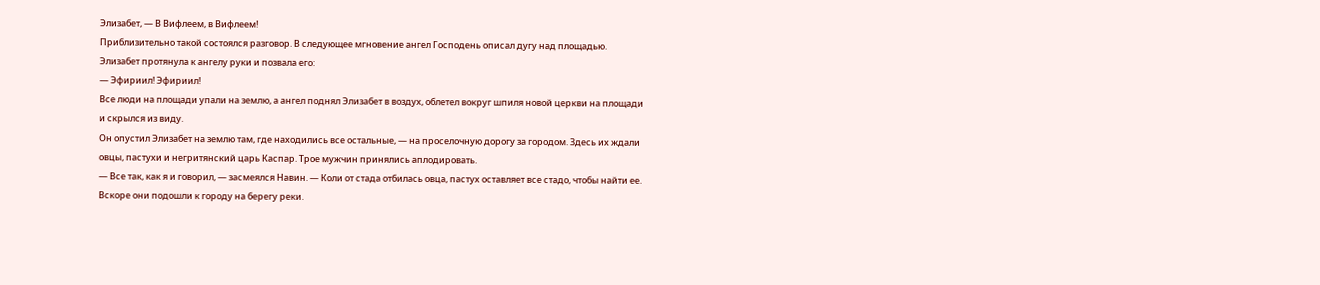Элизабет, — В Вифлеем, в Вифлеем!
Приблизительно такой состоялся разговор. В следующее мгновение ангел Господень описал дугу над площадью. Элизабет протянула к ангелу руки и позвала его:
— Эфириил! Эфириил!
Все люди на площади упали на землю, а ангел поднял Элизабет в воздух, облетел вокруг шпиля новой церкви на площади и скрылся из виду.
Он опустил Элизабет на землю там, где находились все остальные, — на проселочную дорогу за городом. Здесь их ждали овцы, пастухи и негритянский царь Каспар. Трое мужчин принялись аплодировать.
— Все так, как я и говорил, — засмеялся Навин. — Коли от стада отбилась овца, пастух оставляет все стадо, чтобы найти ее.
Вскоре они подошли к городу на берегу реки.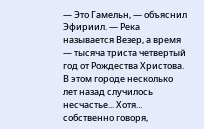— Это Гамельн, — объяснил Эфириил. — Река называется Везер, а время — тысяча триста четвертый год от Рождества Христова. В этом городе несколько лет назад случилось несчастье... Хотя... собственно говоря,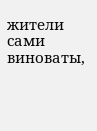жители сами виноваты,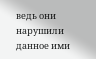ведь они нарушили данное ими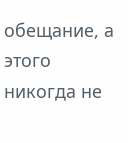обещание, а этого никогда не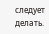следует делать.